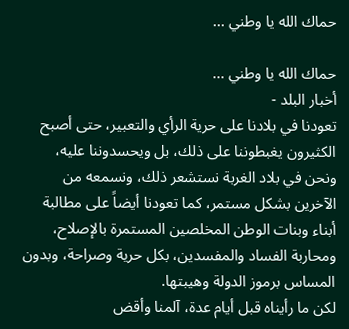حماك الله يا وطني ...

حماك الله يا وطني ...
أخبار البلد -
تعودنا في بلادنا على حرية الرأي والتعبير، حتى أصبح الكثيرون يغبطوننا على ذلك، بل ويحسدوننا عليه، ونحن في بلاد الغربة نستشعر ذلك، ونسمعه من الآخرين بشكل مستمر، كما تعودنا أيضاً على مطالبة أبناء وبنات الوطن المخلصين المستمرة بالإصلاح، ومحاربة الفساد والمفسدين، بكل حرية وصراحة، وبدون المساس برموز الدولة وهيبتها.
لكن ما رأيناه قبل أيام عدة، آلمنا وأقض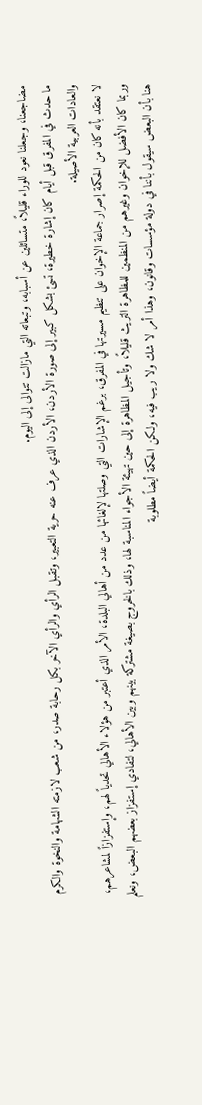مضاجعنا، وجعلنا نعود للوراء قليلاً، متسائلين عن أسبابه، وتبعاته التي مازالت تتوالى إلى اليوم.
ما حدث في المفرق قبل أيام كان إشارة خطيرة، تسئ بشكل كبير إلى صورة الأردن، الأردن الذي عرف عنه حرية التعبير، وتقبل الرأي والرأي الآخر بكل رحابة صدر، من شعب لازمته الشهامة والنخوة والكرم والعادات العربية الأصيلة.
لا نعتقد بأنه كان من الحكمة إصرار جماعة الإخوان على تنظيم مسيرتها في المفرق، برغم الإشارات التي وصلتها لإلغائها من عدد من أهالي البلدة، الأمر الذي أعتبر من هؤلاء الأهالي تحدياً لهم، وإستفزازاً لمشاعرهم، وربما كان الأفضل للإخوان وغيرهم من المنظمين للمظاهرة التريث قليلاً، وتأجيل المظاهرة إلى حين تهيئة الأجواء المناسبة لها، وذلك بالخروج بصيغة مشتركة بينهم وبين الأهالي، لتفادي إستفزاز بعضهم البعض، ونعلم هنا بأن البعض سيقول بأننا في دولة مؤسسات وقانون، وهذا أمر لا شك ولا ريب فيه، ولكن الحكمة أيضاً مطلوبة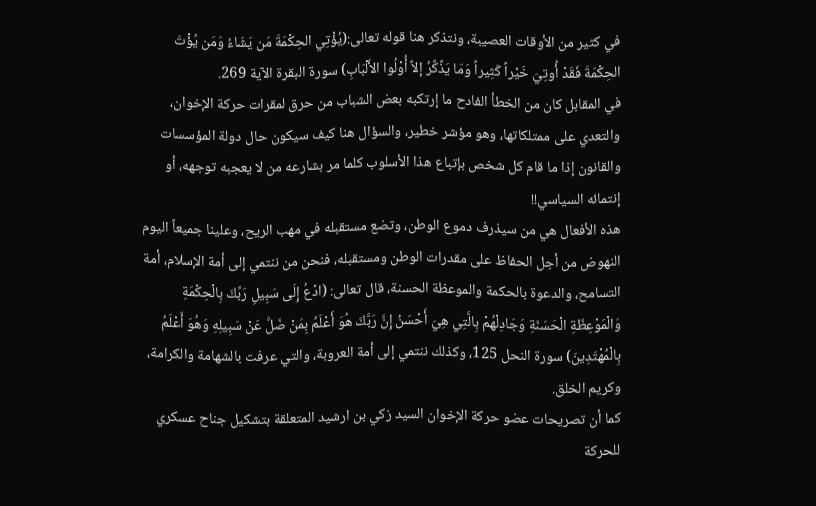في كثير من الأوقات العصيبة، ونتذكر هنا قوله تعالى:(يُؤْتِي الحِكْمَةَ مَن يَشَاءُ وَمَن يُؤْتَ الحِكْمَةَ فَقَدْ أُوتِيَ خَيْراً كَثِيراً وَمَا يَذَّكَّرُ إلاَّ أُوْلُوا الأَلْبَابِ) سورة البقرة الآية 269.
في المقابل كان من الخطأ الفادح ما إرتكبه بعض الشباب من حرق لمقرات حركة الإخوان، والتعدي على ممتلكاتها، وهو مؤشر خطير، والسؤال هنا كيف سيكون حال دولة المؤسسات والقانون إذا ما قام كل شخص بإتباع هذا الأسلوب كلما مر بشارعه من لا يعجبه توجهه، أو إنتمائه السياسي!!
هذه الأفعال هي من سيذرف دموع الوطن، وتضع مستقبله في مهب الريح، وعلينا جميعاً اليوم النهوض من أجل الحفاظ على مقدرات الوطن ومستقبله، فنحن من ننتمي إلى أمة الإسلام، أمة التسامح، والدعوة بالحكمة والموعظة الحسنة، قال تعالى: (ادْعُ إِلَى سَبِيلِ رَبِّكَ بِالْحِكْمَةِ وَالْمَوْعِظَةِ الْحَسَنَةِ وَجَادِلْهُمْ بِالَّتِي هِيَ أَحْسَنُ إِنَّ رَبَّكَ هُوَ أَعْلَمُ بِمَنْ ضَلَّ عَنْ سَبِيلِهِ وَهُوَ أَعْلَمُ بِالْمُهْتَدِينَ) سورة النحل 125، وكذلك ننتمي إلى أمة العروبة، والتي عرفت بالشهامة والكرامة، وكريم الخلق.
كما أن تصريحات عضو حركة الإخوان السيد زكي بن ارشيد المتعلقة بتشكيل جناح عسكري للحركة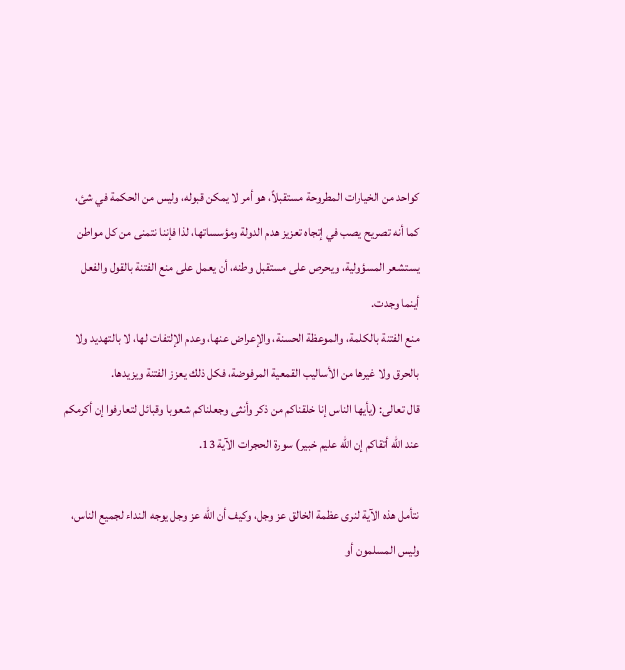كواحد من الخيارات المطروحة مستقبلاً، هو أمر لا يمكن قبوله، وليس من الحكمة في شئ، كما أنه تصريح يصب في إتجاه تعزيز هدم الدولة ومؤسساتها، لذا فإننا نتمنى من كل مواطن يستشعر المسؤولية، ويحرص على مستقبل وطنه، أن يعمل على منع الفتنة بالقول والفعل أينما وجدت.
منع الفتنة بالكلمة، والموعظة الحسنة، والإعراض عنها، وعدم الإلتفات لها، لا بالتهديد ولا بالحرق ولا غيرها من الأساليب القمعية المرفوضة، فكل ذلك يعزز الفتنة ويزيدها.
قال تعالى: (يأيها الناس إنا خلقناكم من ذكر وأنثى وجعلناكم شعوبا وقبائل لتعارفوا إن أكرمكم عند الله أتقاكم إن الله عليم خبير) سورة الحجرات الآية 13.

نتأمل هذه الآية لنرى عظمة الخالق عز وجل، وكيف أن الله عز وجل يوجه النداء لجميع الناس، وليس المسلمون أو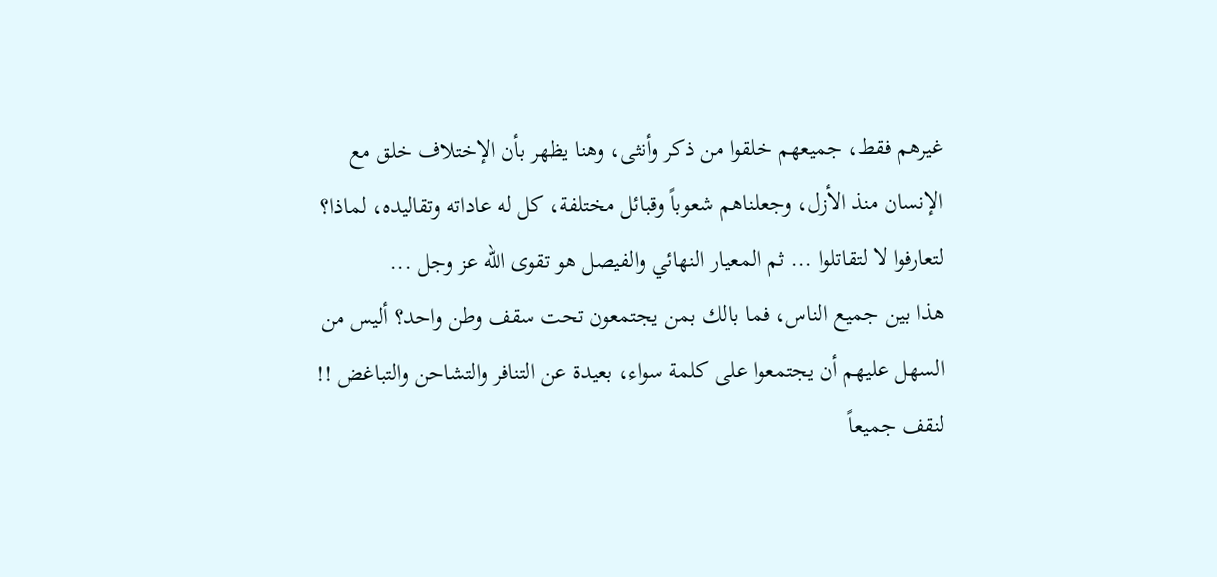غيرهم فقط، جميعهم خلقوا من ذكر وأنثى، وهنا يظهر بأن الإختلاف خلق مع الإنسان منذ الأزل، وجعلناهم شعوباً وقبائل مختلفة، كل له عاداته وتقاليده، لماذا؟ لتعارفوا لا لتقاتلوا ... ثم المعيار النهائي والفيصل هو تقوى الله عز وجل ...
هذا بين جميع الناس، فما بالك بمن يجتمعون تحت سقف وطن واحد؟ أليس من السهل عليهم أن يجتمعوا على كلمة سواء، بعيدة عن التنافر والتشاحن والتباغض !!
لنقف جميعاً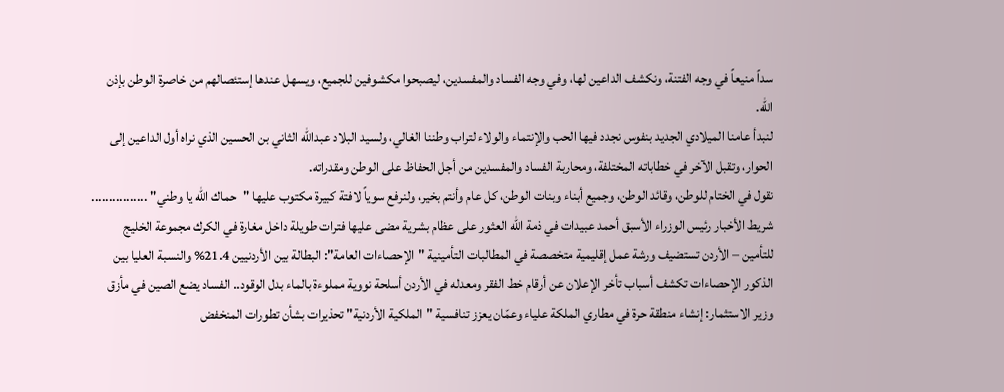سداً منيعاً في وجه الفتنة، ونكشف الداعين لها، وفي وجه الفساد والمفسدين، ليصبحوا مكشوفين للجميع، ويسهل عندها إستئصالهم من خاصرة الوطن بإذن الله.
لنبدأ عامنا الميلادي الجديد بنفوس نجدد فيها الحب والإنتماء والولاء لتراب وطننا الغالي، ولسيد البلاد عبدالله الثاني بن الحسين الذي نراه أول الداعين إلى الحوار، وتقبل الآخر في خطاباته المختلفة، ومحاربة الفساد والمفسدين من أجل الحفاظ على الوطن ومقدراته.
نقول في الختام للوطن، وقائد الوطن، وجميع أبناء وبنات الوطن، كل عام وأنتم بخير، ولنرفع سوياً لافتة كبيرة مكتوب عليها "حماك الله يا وطني" ................
شريط الأخبار رئيس الوزراء الأسبق أحمد عبيدات في ذمة الله العثور على عظام بشرية مضى عليها فترات طويلة داخل مغارة في الكرك مجموعة الخليج للتأمين – الأردن تستضيف ورشة عمل إقليمية متخصصة في المطالبات التأمينية "الإحصاءات العامة": البطالة بين الأردنيين 21.4% والنسبة العليا بين الذكور الإحصاءات تكشف أسباب تأخر الإعلان عن أرقام خط الفقر ومعدله في الأردن أسلحة نووية مملوءة بالماء بدل الوقود.. الفساد يضع الصين في مأزق وزير الاستثمار: إنشاء منطقة حرة في مطاري الملكة علياء وعمّان يعزز تنافسية "الملكية الأردنية" تحذيرات بشأن تطورات المنخفض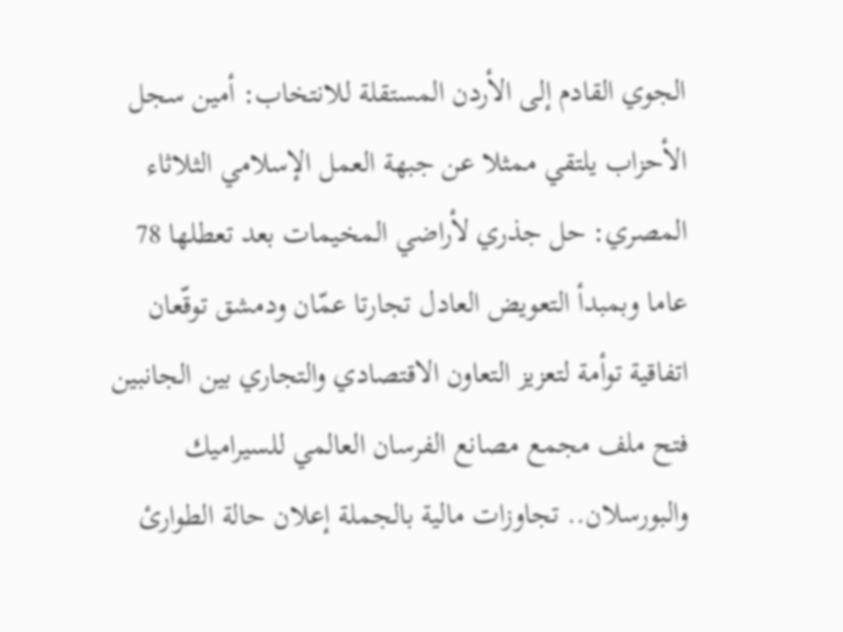الجوي القادم إلى الأردن المستقلة للانتخاب: أمين سجل الأحزاب يلتقي ممثلا عن جبهة العمل الإسلامي الثلاثاء المصري: حل جذري لأراضي المخيمات بعد تعطلها 78 عاما وبمبدأ التعويض العادل تجارتا عمّان ودمشق توقّعان اتفاقية توأمة لتعزيز التعاون الاقتصادي والتجاري بين الجانبين فتح ملف مجمع مصانع الفرسان العالمي للسيراميك والبورسلان.. تجاوزات مالية بالجملة إعلان حالة الطوارئ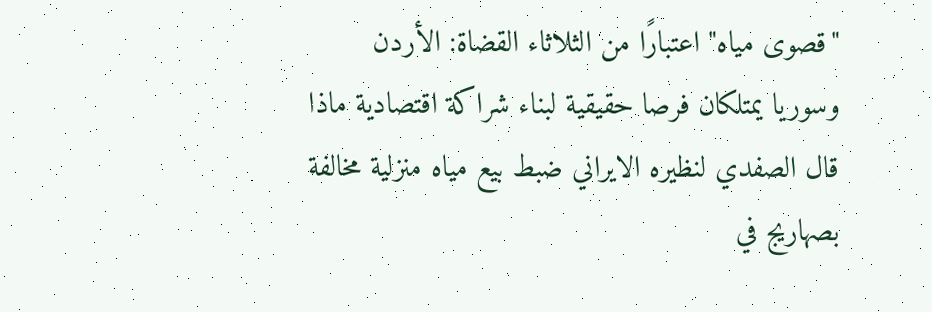"قصوى مياه" اعتبارًا من الثلاثاء القضاة: الأردن وسوريا يمتلكان فرصا حقيقية لبناء شراكة اقتصادية ماذا قال الصفدي لنظيره الايراني ضبط بيع مياه منزلية مخالفة بصهاريج في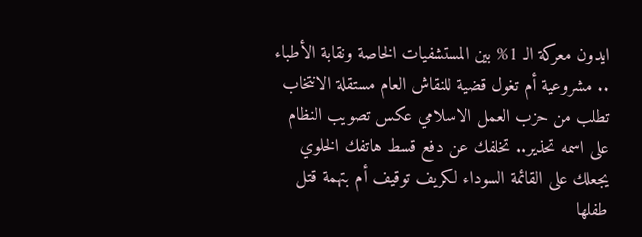ايدون معركة الـ 1% بين المستشفيات الخاصة ونقابة الأطباء .. مشروعية أم تغول قضية للنقاش العام مستقلة الانتخاب تطلب من حزب العمل الاسلامي عكس تصويب النظام على اسمه تحذير.. تخلفك عن دفع قسط هاتفك الخلوي يجعلك على القائمة السوداء لكريف توقيف أم بتهمة قتل طفلها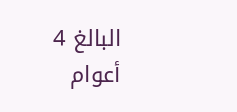البالغ 4 أعوام